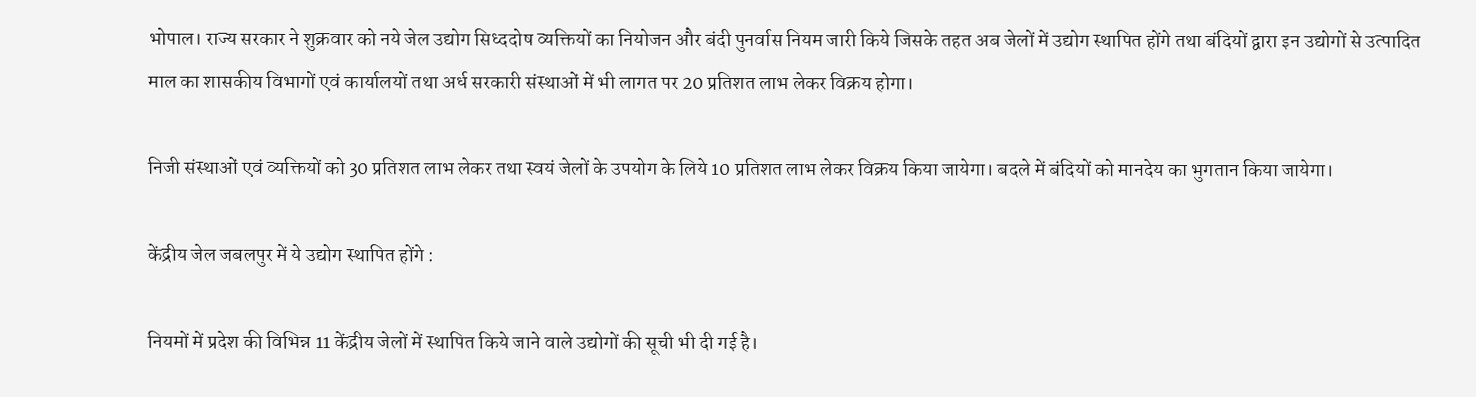भोपाल। राज्य सरकार ने शुक्रवार को नये जेल उद्योग सिध्ददोष व्यक्तियों का नियोजन और बंदी पुनर्वास नियम जारी किये जिसके तहत अब जेलों में उद्योग स्थापित होंगे तथा बंदियों द्वारा इन उद्योगों से उत्पादित माल का शासकीय विभागों एवं कार्यालयों तथा अर्ध सरकारी संस्थाओं में भी लागत पर 20 प्रतिशत लाभ लेकर विक्रय होगा।

निजी संस्थाओं एवं व्यक्तियों को 30 प्रतिशत लाभ लेकर तथा स्वयं जेलों के उपयोग के लिये 10 प्रतिशत लाभ लेकर विक्रय किया जायेगा। बदले में बंदियों को मानदेय का भुगतान किया जायेगा।

केंद्रीय जेल जबलपुर में ये उद्योग स्थापित होंगे :

नियमों में प्रदेश की विभिन्न 11 केंद्रीय जेलों में स्थापित किये जाने वाले उद्योगों की सूची भी दी गई है।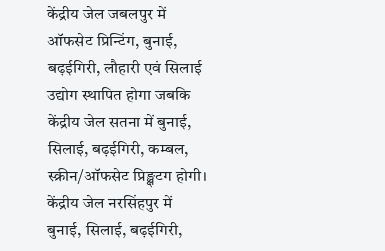केंद्रीय जेल जबलपुर में ऑफसेट प्रिन्टिंग, बुनाई, बढ़ईगिरी, लौहारी एवं सिलाई उद्योग स्थापित होगा जबकि केंद्रीय जेल सतना में बुनाई, सिलाई, बढ़ईगिरी, कम्बल, स्क्रीन/ऑफसेट प्रिङ्क्षटग होगी। केंद्रीय जेल नरसिंहपुर में बुनाई, सिलाई, बढ़ईगिरी,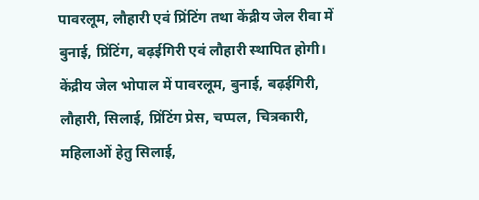पावरलूम, लौहारी एवं प्रिंटिंग तथा केंद्रीय जेल रीवा में बुनाई, प्रिंटिंग, बढ़ईगिरी एवं लौहारी स्थापित होगी। केंद्रीय जेल भोपाल में पावरलूम, बुनाई, बढ़ईगिरी, लौहारी, सिलाई, प्रिंटिंग प्रेस, चप्पल, चित्रकारी, महिलाओं हेतु सिलाई,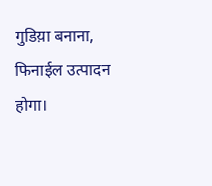गुडिय़ा बनाना, फिनाईल उत्पादन होगा।